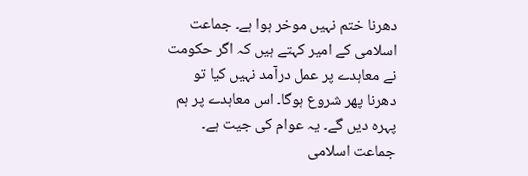دھرنا ختم نہیں موخر ہوا ہے۔ جماعت اسلامی کے امیر کہتے ہیں کہ اگر حکومت نے معاہدے پر عمل درآمد نہیں کیا تو دھرنا پھر شروع ہوگا۔ اس معاہدے پر ہم پہرہ دیں گے۔ یہ عوام کی جیت ہے۔ جماعت اسلامی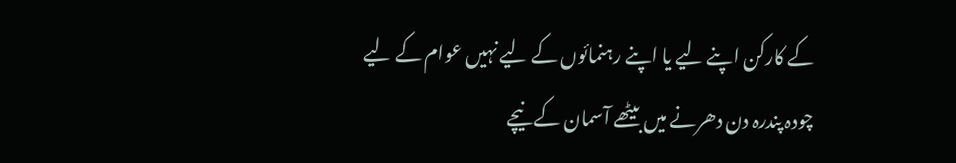کے کارکن اپنے لیے یا اپنے رہنمائوں کے لیے نہیں عوام کے لیے چودہ پندرہ دن دھرنے میں بیٹھے آسمان کے نیچے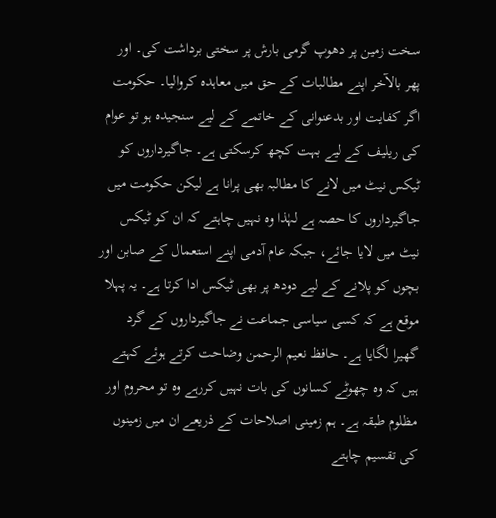سخت زمین پر دھوپ گرمی بارش پر سختی برداشت کی۔ اور پھر بالآخر اپنے مطالبات کے حق میں معاہدہ کروالیا۔ حکومت اگر کفایت اور بدعنوانی کے خاتمے کے لیے سنجیدہ ہو تو عوام کی ریلیف کے لیے بہت کچھ کرسکتی ہے۔ جاگیرداروں کو ٹیکس نیٹ میں لانے کا مطالبہ بھی پرانا ہے لیکن حکومت میں جاگیرداروں کا حصہ ہے لہٰذا وہ نہیں چاہتے کہ ان کو ٹیکس نیٹ میں لایا جائے، جبکہ عام آدمی اپنے استعمال کے صابن اور بچوں کو پلانے کے لیے دودھ پر بھی ٹیکس ادا کرتا ہے۔ یہ پہلا موقع ہے کہ کسی سیاسی جماعت نے جاگیرداروں کے گرد گھیرا لگایا ہے۔ حافظ نعیم الرحمن وضاحت کرتے ہوئے کہتے ہیں کہ وہ چھوٹے کسانوں کی بات نہیں کررہے وہ تو محروم اور مظلوم طبقہ ہے۔ ہم زمینی اصلاحات کے ذریعے ان میں زمینوں کی تقسیم چاہتے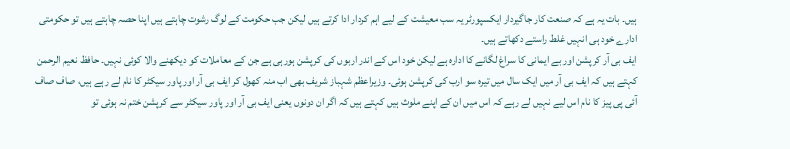ہیں۔ بات یہ ہے کہ صنعت کار جاگیردار ایکسپورٹر یہ سب معیشت کے لیے اہم کردار ادا کرتے ہیں لیکن جب حکومت کے لوگ رشوت چاہتے ہیں اپنا حصہ چاہتے ہیں تو حکومتی ادارے خود ہی انہیں غلط راستے دکھاتے ہیں۔
ایف بی آر کرپشن اور بے ایمانی کا سراغ لگانے کا ادارہ ہے لیکن خود اس کے اندر اربوں کی کرپشن ہورہی ہے جن کے معاملات کو دیکھنے والا کوئی نہیں۔ حافظ نعیم الرحمن کہتے ہیں کہ ایف بی آر میں ایک سال میں تیرہ سو ارب کی کرپشن ہوئی۔ وزیراعظم شہباز شریف بھی اب منہ کھول کر ایف بی آر اور پاور سیکٹر کا نام لے رہے ہیں، صاف صاف آئی پی پیز کا نام اس لیے نہیں لے رہے کہ اس میں ان کے اپنے ملوث ہیں کہتے ہیں کہ اگر ان دونوں یعنی ایف بی آر اور پاور سیکٹر سے کرپشن ختم نہ ہوئی تو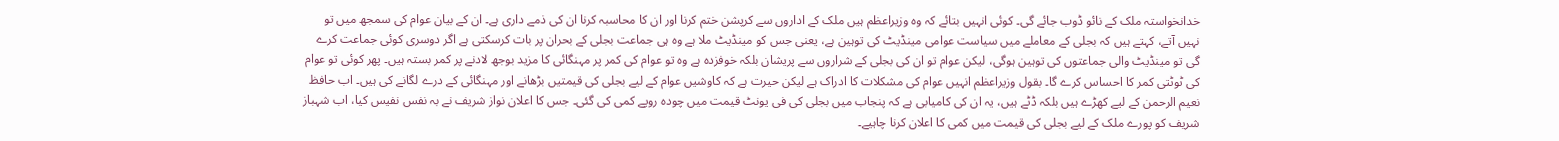خدانخواستہ ملک کے نائو ڈوب جائے گی۔ کوئی انہیں بتائے کہ وہ وزیراعظم ہیں ملک کے اداروں سے کرپشن ختم کرنا اور ان کا محاسبہ کرنا ان کی ذمے داری ہے۔ ان کے بیان عوام کی سمجھ میں تو نہیں آتے، کہتے ہیں کہ بجلی کے معاملے میں سیاست عوامی مینڈیٹ کی توہین ہے، یعنی جس کو مینڈیٹ ملا ہے وہ ہی جماعت بجلی کے بحران پر بات کرسکتی ہے اگر دوسری کوئی جماعت کرے گی تو مینڈیٹ والی جماعتوں کی توہین ہوگی، لیکن عوام تو ان کی بجلی کے شراروں سے پریشان بلکہ خوفزدہ ہے وہ تو عوام کی کمر پر مہنگائی کا مزید بوجھ لادنے پر کمر بستہ ہیں۔ پھر کوئی تو عوام کی ٹوٹتی کمر کا احساس کرے گا۔ بقول وزیراعظم انہیں عوام کی مشکلات کا ادراک ہے لیکن حیرت ہے کہ کاوشیں عوام کے لیے بجلی کی قیمتیں بڑھانے اور مہنگائی کے درے لگانے کی ہیں۔ اب حافظ نعیم الرحمن کے لیے کھڑے ہیں بلکہ ڈٹے ہیں، یہ ان کی کامیابی ہے کہ پنجاب میں بجلی کی فی یونٹ قیمت میں چودہ روپے کمی کی گئی۔ جس کا اعلان نواز شریف نے بہ نفس نفیس کیا، اب شہباز شریف کو پورے ملک کے لیے بجلی کی قیمت میں کمی کا اعلان کرنا چاہیے۔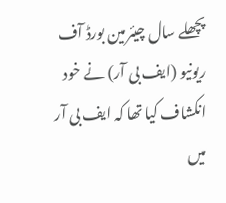پچھلے سال چیئرمین بورڈ آف ریونیو (ایف بی آر) نے خود انکشاف کیا تھا کہ ایف بی آر میں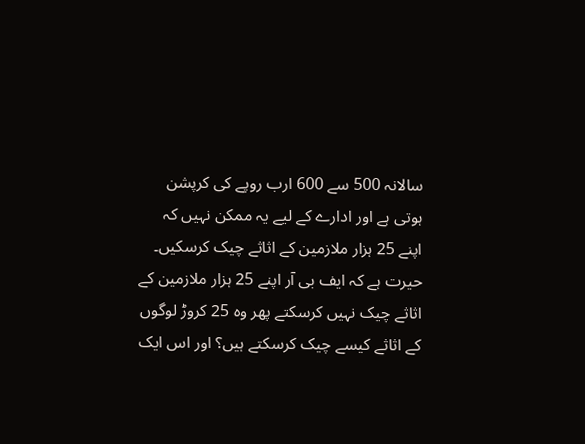سالانہ 500 سے 600 ارب روپے کی کرپشن ہوتی ہے اور ادارے کے لیے یہ ممکن نہیں کہ اپنے 25 ہزار ملازمین کے اثاثے چیک کرسکیں۔ حیرت ہے کہ ایف بی آر اپنے 25 ہزار ملازمین کے اثاثے چیک نہیں کرسکتے پھر وہ 25 کروڑ لوگوں کے اثاثے کیسے چیک کرسکتے ہیں؟ اور اس ایک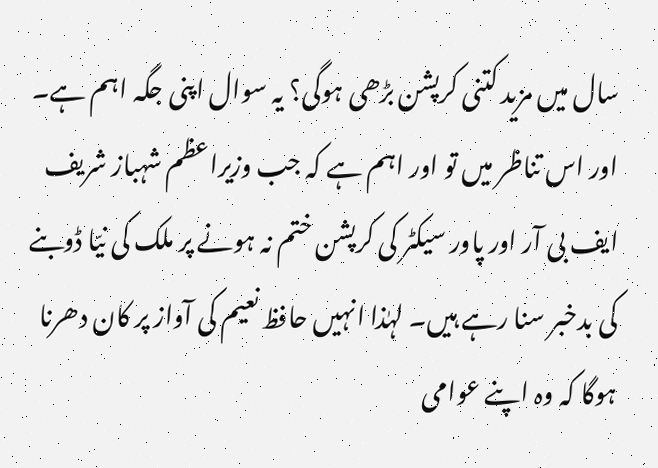سال میں مزید کتنی کرپشن بڑھی ہوگی؟ یہ سوال اپنی جگہ اہم ہے۔ اور اس تناظر میں تو اور اہم ہے کہ جب وزیراعظم شہباز شریف ایف بی آر اور پاور سیکٹر کی کرپشن ختم نہ ہونے پر ملک کی نیّا ڈوبنے کی بدخبر سنا رہے ہیں۔ لہٰذا انہیں حافظ نعیم کی آواز پر کان دھرنا ہوگا کہ وہ اپنے عوامی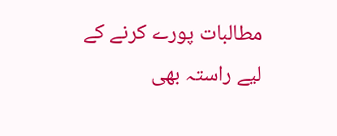مطالبات پورے کرنے کے لیے راستہ بھی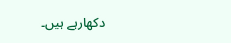دکھارہے ہیں۔